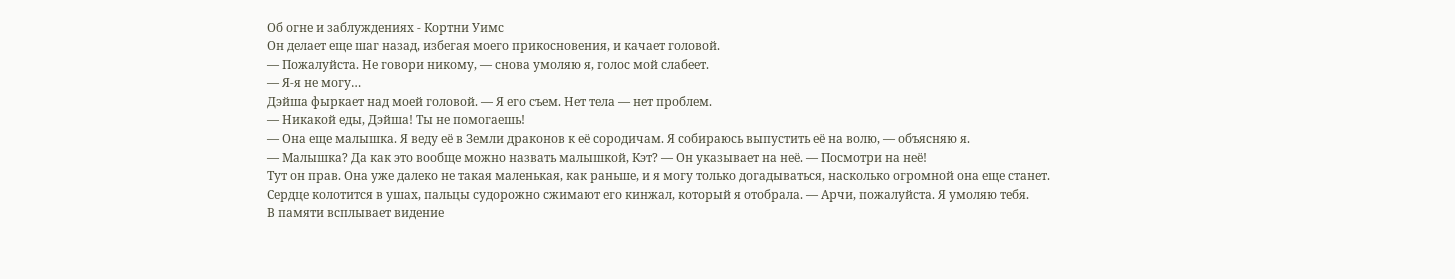Об огне и заблуждениях - Кортни Уимс
Он делает еще шаг назад, избегая моего прикосновения, и качает головой.
— Пожалуйста. Не говори никому, — снова умоляю я, голос мой слабеет.
— Я-я не могу…
Дэйша фыркает над моей головой. — Я его съем. Нет тела — нет проблем.
— Никакой еды, Дэйша! Ты не помогаешь!
— Она еще малышка. Я веду её в Земли драконов к её сородичам. Я собираюсь выпустить её на волю, — объясняю я.
— Малышка? Да как это вообще можно назвать малышкой, Кэт? — Он указывает на неё. — Посмотри на неё!
Тут он прав. Она уже далеко не такая маленькая, как раньше, и я могу только догадываться, насколько огромной она еще станет.
Сердце колотится в ушах, пальцы судорожно сжимают его кинжал, который я отобрала. — Арчи, пожалуйста. Я умоляю тебя.
В памяти всплывает видение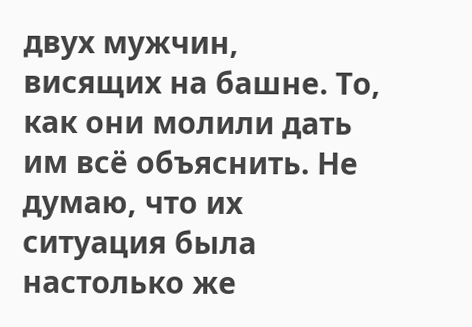двух мужчин, висящих на башне. То, как они молили дать им всё объяснить. Не думаю, что их ситуация была настолько же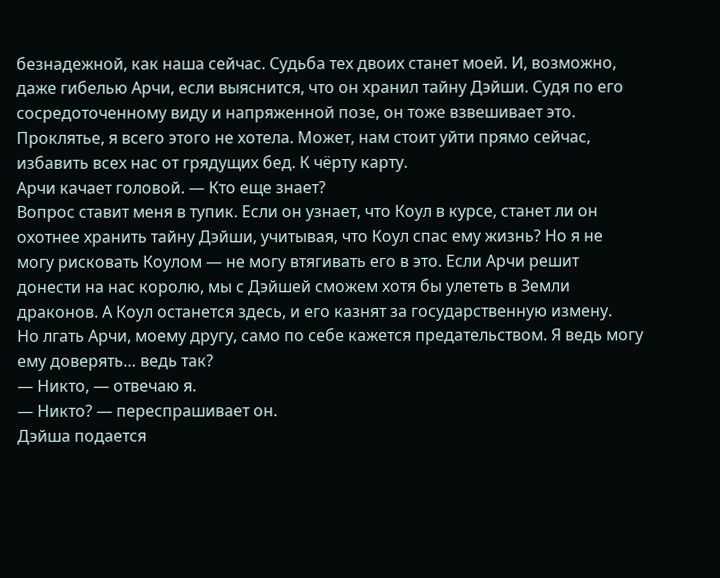безнадежной, как наша сейчас. Судьба тех двоих станет моей. И, возможно, даже гибелью Арчи, если выяснится, что он хранил тайну Дэйши. Судя по его сосредоточенному виду и напряженной позе, он тоже взвешивает это.
Проклятье, я всего этого не хотела. Может, нам стоит уйти прямо сейчас, избавить всех нас от грядущих бед. К чёрту карту.
Арчи качает головой. — Кто еще знает?
Вопрос ставит меня в тупик. Если он узнает, что Коул в курсе, станет ли он охотнее хранить тайну Дэйши, учитывая, что Коул спас ему жизнь? Но я не могу рисковать Коулом — не могу втягивать его в это. Если Арчи решит донести на нас королю, мы с Дэйшей сможем хотя бы улететь в Земли драконов. А Коул останется здесь, и его казнят за государственную измену.
Но лгать Арчи, моему другу, само по себе кажется предательством. Я ведь могу ему доверять… ведь так?
— Никто, — отвечаю я.
— Никто? — переспрашивает он.
Дэйша подается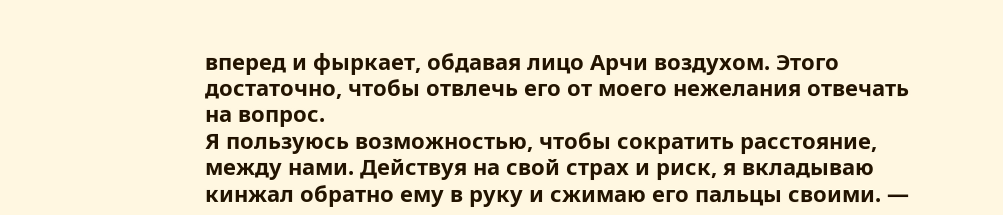вперед и фыркает, обдавая лицо Арчи воздухом. Этого достаточно, чтобы отвлечь его от моего нежелания отвечать на вопрос.
Я пользуюсь возможностью, чтобы сократить расстояние, между нами. Действуя на свой страх и риск, я вкладываю кинжал обратно ему в руку и сжимаю его пальцы своими. —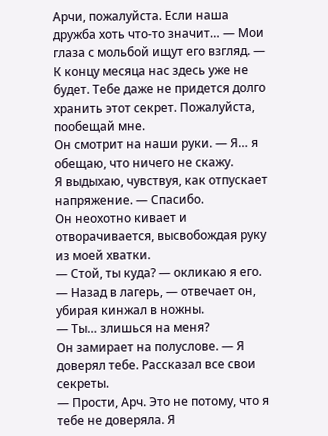Арчи, пожалуйста. Если наша дружба хоть что-то значит… — Мои глаза с мольбой ищут его взгляд. — К концу месяца нас здесь уже не будет. Тебе даже не придется долго хранить этот секрет. Пожалуйста, пообещай мне.
Он смотрит на наши руки. — Я… я обещаю, что ничего не скажу.
Я выдыхаю, чувствуя, как отпускает напряжение. — Спасибо.
Он неохотно кивает и отворачивается, высвобождая руку из моей хватки.
— Стой, ты куда? — окликаю я его.
— Назад в лагерь, — отвечает он, убирая кинжал в ножны.
— Ты… злишься на меня?
Он замирает на полуслове. — Я доверял тебе. Рассказал все свои секреты.
— Прости, Арч. Это не потому, что я тебе не доверяла. Я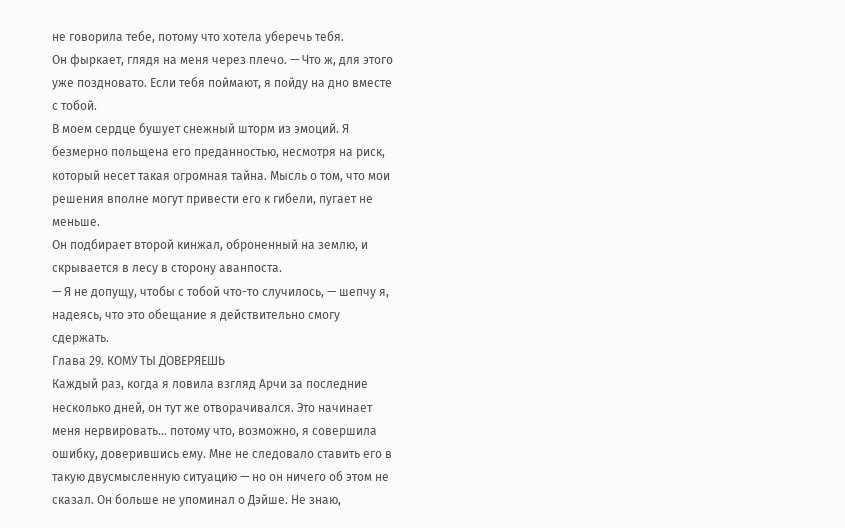не говорила тебе, потому что хотела уберечь тебя.
Он фыркает, глядя на меня через плечо. — Что ж, для этого уже поздновато. Если тебя поймают, я пойду на дно вместе с тобой.
В моем сердце бушует снежный шторм из эмоций. Я безмерно польщена его преданностью, несмотря на риск, который несет такая огромная тайна. Мысль о том, что мои решения вполне могут привести его к гибели, пугает не меньше.
Он подбирает второй кинжал, оброненный на землю, и скрывается в лесу в сторону аванпоста.
— Я не допущу, чтобы с тобой что-то случилось, — шепчу я, надеясь, что это обещание я действительно смогу сдержать.
Глава 29. КОМУ ТЫ ДОВЕРЯЕШЬ
Каждый раз, когда я ловила взгляд Арчи за последние несколько дней, он тут же отворачивался. Это начинает меня нервировать… потому что, возможно, я совершила ошибку, доверившись ему. Мне не следовало ставить его в такую двусмысленную ситуацию — но он ничего об этом не сказал. Он больше не упоминал о Дэйше. Не знаю,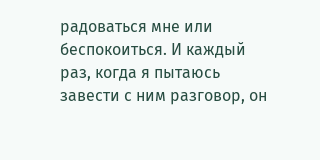радоваться мне или беспокоиться. И каждый раз, когда я пытаюсь завести с ним разговор, он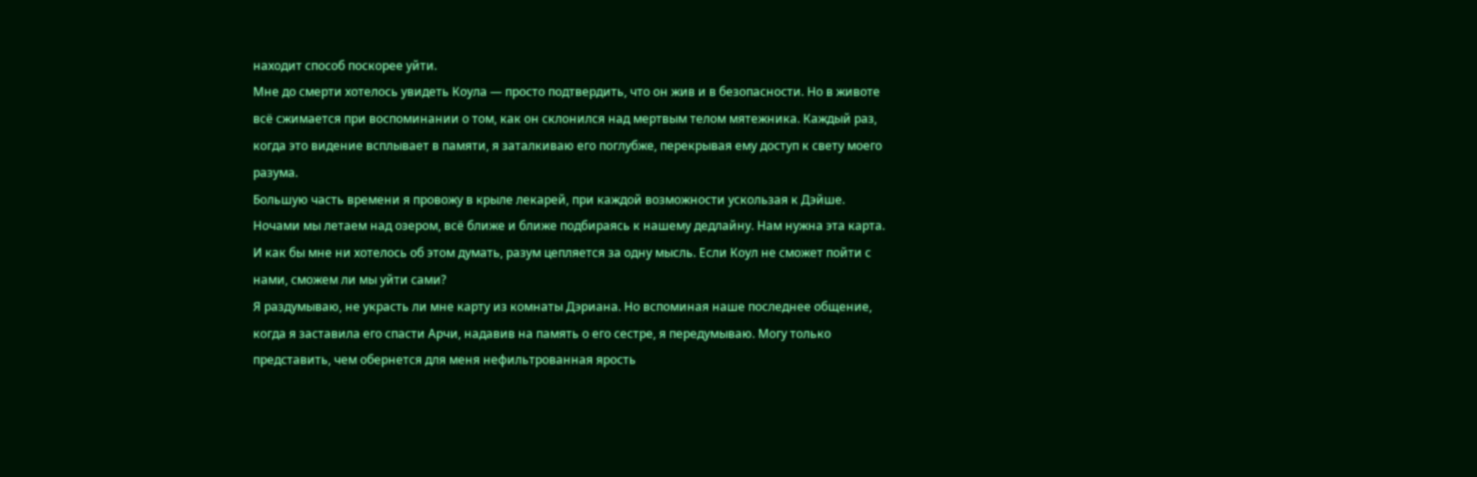находит способ поскорее уйти.
Мне до смерти хотелось увидеть Коула — просто подтвердить, что он жив и в безопасности. Но в животе всё сжимается при воспоминании о том, как он склонился над мертвым телом мятежника. Каждый раз, когда это видение всплывает в памяти, я заталкиваю его поглубже, перекрывая ему доступ к свету моего разума.
Большую часть времени я провожу в крыле лекарей, при каждой возможности ускользая к Дэйше. Ночами мы летаем над озером, всё ближе и ближе подбираясь к нашему дедлайну. Нам нужна эта карта. И как бы мне ни хотелось об этом думать, разум цепляется за одну мысль. Если Коул не сможет пойти с нами, сможем ли мы уйти сами?
Я раздумываю, не украсть ли мне карту из комнаты Дэриана. Но вспоминая наше последнее общение, когда я заставила его спасти Арчи, надавив на память о его сестре, я передумываю. Могу только представить, чем обернется для меня нефильтрованная ярость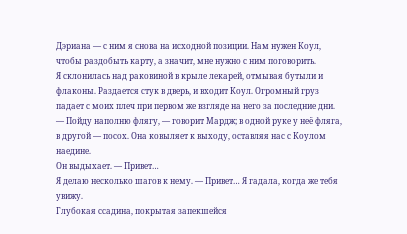Дэриана — с ним я снова на исходной позиции. Нам нужен Коул, чтобы раздобыть карту, а значит, мне нужно с ним поговорить.
Я склонилась над раковиной в крыле лекарей, отмывая бутыли и флаконы. Раздается стук в дверь, и входит Коул. Огромный груз падает с моих плеч при первом же взгляде на него за последние дни.
— Пойду наполню флягу, — говорит Мардж; в одной руке у неё фляга, в другой — посох. Она ковыляет к выходу, оставляя нас с Коулом наедине.
Он выдыхает. — Привет…
Я делаю несколько шагов к нему. — Привет… Я гадала, когда же тебя увижу.
Глубокая ссадина, покрытая запекшейся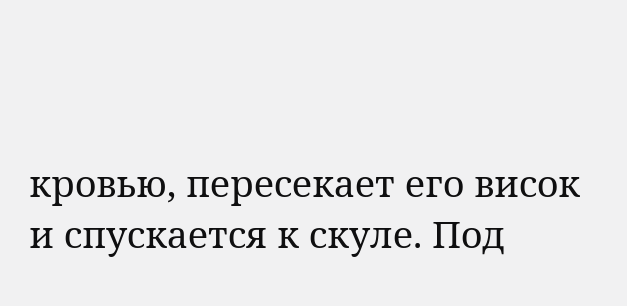кровью, пересекает его висок и спускается к скуле. Под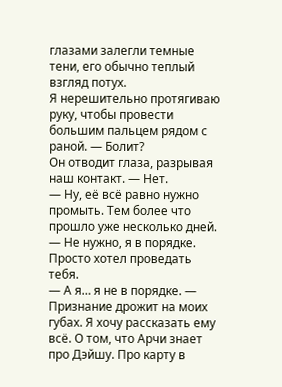глазами залегли темные тени, его обычно теплый взгляд потух.
Я нерешительно протягиваю руку, чтобы провести большим пальцем рядом с раной. — Болит?
Он отводит глаза, разрывая наш контакт. — Нет.
— Ну, её всё равно нужно промыть. Тем более что прошло уже несколько дней.
— Не нужно, я в порядке. Просто хотел проведать тебя.
— А я… я не в порядке. — Признание дрожит на моих губах. Я хочу рассказать ему всё. О том, что Арчи знает про Дэйшу. Про карту в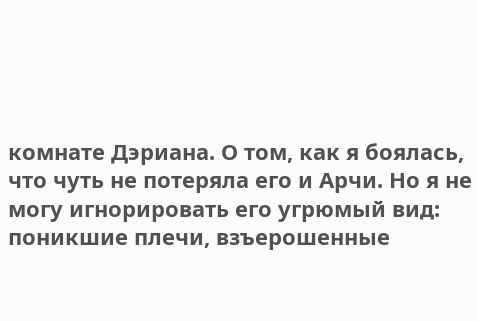комнате Дэриана. О том, как я боялась, что чуть не потеряла его и Арчи. Но я не могу игнорировать его угрюмый вид: поникшие плечи, взъерошенные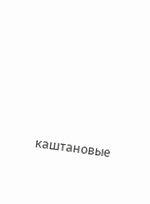каштановые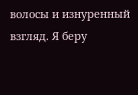волосы и изнуренный взгляд. Я беру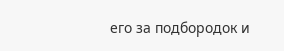его за подбородок и